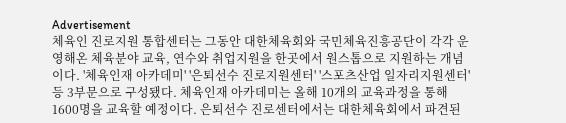Advertisement
체육인 진로지원 통합센터는 그동안 대한체육회와 국민체육진흥공단이 각각 운영해온 체육분야 교육, 연수와 취업지원을 한곳에서 원스톱으로 지원하는 개념이다. '체육인재 아카데미' '은퇴선수 진로지원센터' '스포츠산업 일자리지원센터'등 3부문으로 구성됐다. 체육인재 아카데미는 올해 10개의 교육과정을 통해 1600명을 교육할 예정이다. 은퇴선수 진로센터에서는 대한체육회에서 파견된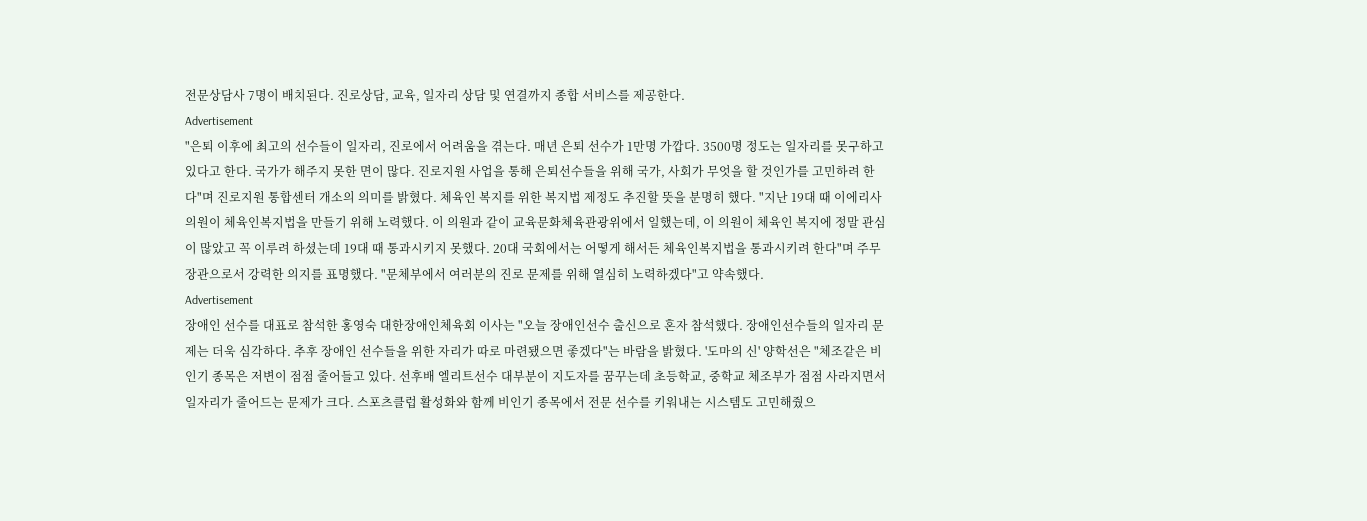전문상담사 7명이 배치된다. 진로상담, 교육, 일자리 상담 및 연결까지 종합 서비스를 제공한다.
Advertisement
"은퇴 이후에 최고의 선수들이 일자리, 진로에서 어려움을 겪는다. 매년 은퇴 선수가 1만명 가깝다. 3500명 정도는 일자리를 못구하고 있다고 한다. 국가가 해주지 못한 면이 많다. 진로지원 사업을 통해 은퇴선수들을 위해 국가, 사회가 무엇을 할 것인가를 고민하려 한다"며 진로지원 통합센터 개소의 의미를 밝혔다. 체육인 복지를 위한 복지법 제정도 추진할 뜻을 분명히 했다. "지난 19대 때 이에리사 의원이 체육인복지법을 만들기 위해 노력했다. 이 의원과 같이 교육문화체육관광위에서 일했는데, 이 의원이 체육인 복지에 정말 관심이 많았고 꼭 이루려 하셨는데 19대 때 통과시키지 못했다. 20대 국회에서는 어떻게 해서든 체육인복지법을 통과시키려 한다"며 주무 장관으로서 강력한 의지를 표명했다. "문체부에서 여러분의 진로 문제를 위해 열심히 노력하겠다"고 약속했다.
Advertisement
장애인 선수를 대표로 참석한 홍영숙 대한장애인체육회 이사는 "오늘 장애인선수 출신으로 혼자 참석했다. 장애인선수들의 일자리 문제는 더욱 심각하다. 추후 장애인 선수들을 위한 자리가 따로 마련됐으면 좋겠다"는 바람을 밝혔다. '도마의 신' 양학선은 "체조같은 비인기 종목은 저변이 점점 줄어들고 있다. 선후배 엘리트선수 대부분이 지도자를 꿈꾸는데 초등학교, 중학교 체조부가 점점 사라지면서 일자리가 줄어드는 문제가 크다. 스포츠클럽 활성화와 함께 비인기 종목에서 전문 선수를 키워내는 시스템도 고민해줬으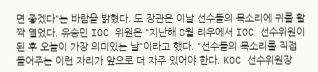면 좋겠다"는 바람을 밝혔다. 도 장관은 이날 선수들의 목소리에 귀를 활짝 열었다. 유승민 IOC 위원은 "지난해 8월 리우에서 IOC 선수위원이 된 후 오늘이 가장 의미있는 날"이라고 했다. "선수들의 목소리를 직접 들어주는 이런 자리가 앞으로 더 자주 있어야 한다. KOC 선수위원장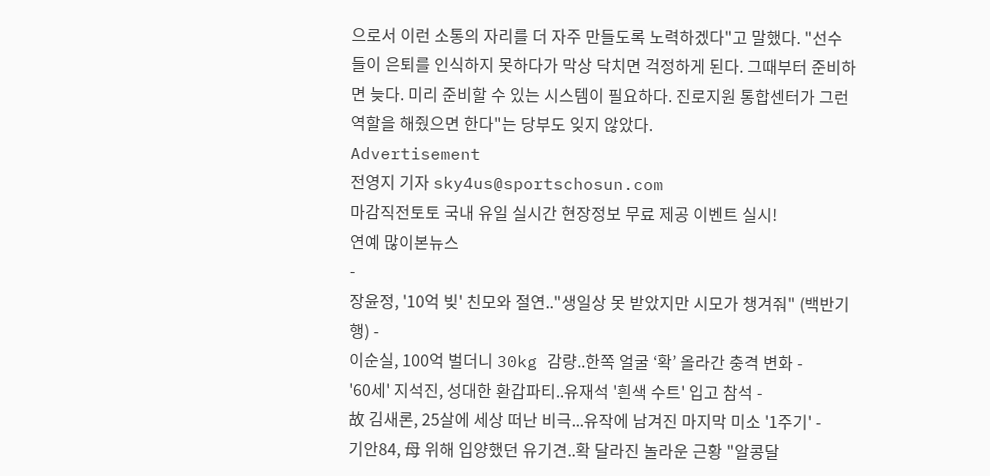으로서 이런 소통의 자리를 더 자주 만들도록 노력하겠다"고 말했다. "선수들이 은퇴를 인식하지 못하다가 막상 닥치면 걱정하게 된다. 그때부터 준비하면 늦다. 미리 준비할 수 있는 시스템이 필요하다. 진로지원 통합센터가 그런 역할을 해줬으면 한다"는 당부도 잊지 않았다.
Advertisement
전영지 기자 sky4us@sportschosun.com
마감직전토토 국내 유일 실시간 현장정보 무료 제공 이벤트 실시!
연예 많이본뉴스
-
장윤정, '10억 빚' 친모와 절연.."생일상 못 받았지만 시모가 챙겨줘" (백반기행) -
이순실, 100억 벌더니 30kg 감량..한쪽 얼굴 ‘확’ 올라간 충격 변화 -
'60세' 지석진, 성대한 환갑파티..유재석 '흰색 수트' 입고 참석 -
故 김새론, 25살에 세상 떠난 비극...유작에 남겨진 마지막 미소 '1주기' -
기안84, 母 위해 입양했던 유기견..확 달라진 놀라운 근황 "알콩달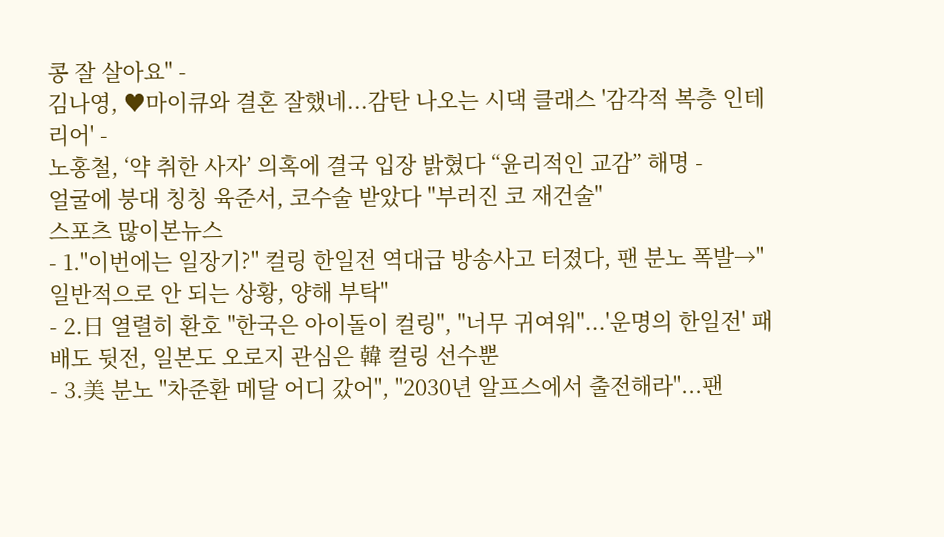콩 잘 살아요" -
김나영, ♥마이큐와 결혼 잘했네...감탄 나오는 시댁 클래스 '감각적 복층 인테리어' -
노홍철, ‘약 취한 사자’ 의혹에 결국 입장 밝혔다 “윤리적인 교감” 해명 -
얼굴에 붕대 칭칭 육준서, 코수술 받았다 "부러진 코 재건술"
스포츠 많이본뉴스
- 1."이번에는 일장기?" 컬링 한일전 역대급 방송사고 터졌다, 팬 분노 폭발→"일반적으로 안 되는 상황, 양해 부탁"
- 2.日 열렬히 환호 "한국은 아이돌이 컬링", "너무 귀여워"...'운명의 한일전' 패배도 뒷전, 일본도 오로지 관심은 韓 컬링 선수뿐
- 3.美 분노 "차준환 메달 어디 갔어", "2030년 알프스에서 출전해라"...팬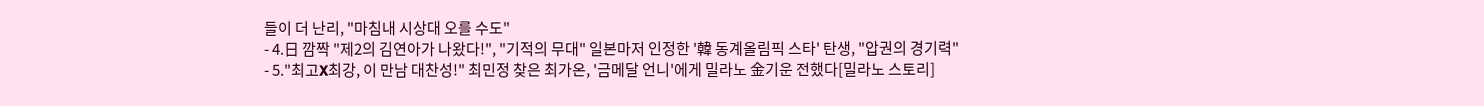들이 더 난리, "마침내 시상대 오를 수도"
- 4.日 깜짝 "제2의 김연아가 나왔다!", "기적의 무대" 일본마저 인정한 '韓 동계올림픽 스타' 탄생, "압권의 경기력"
- 5."최고X최강, 이 만남 대찬성!" 최민정 찾은 최가온, '금메달 언니'에게 밀라노 金기운 전했다[밀라노 스토리]